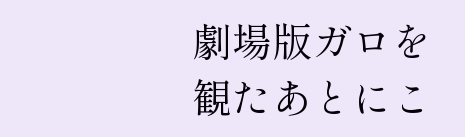劇場版ガロを観たあとにこ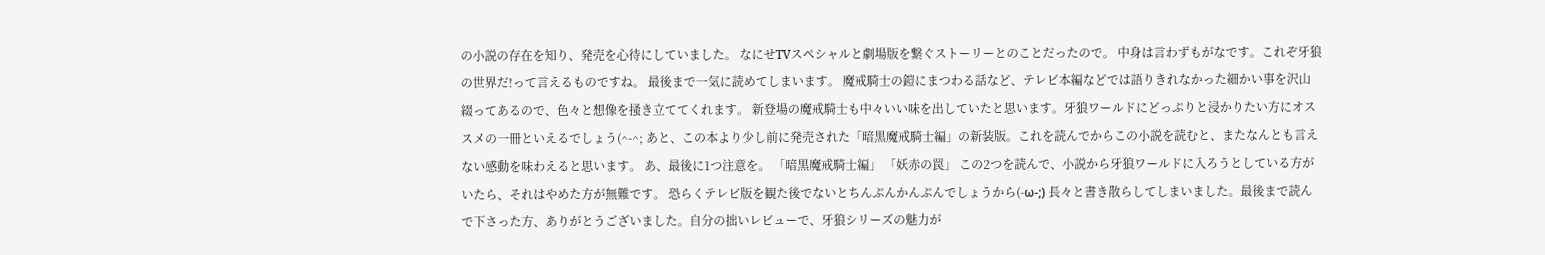の小説の存在を知り、発売を心待にしていました。 なにせTVスペシャルと劇場版を繋ぐストーリーとのことだったので。 中身は言わずもがなです。これぞ牙狼の世界だ!って言えるものですね。 最後まで一気に読めてしまいます。 魔戒騎士の鎧にまつわる話など、テレビ本編などでは語りきれなかった細かい事を沢山綴ってあるので、色々と想像を掻き立ててくれます。 新登場の魔戒騎士も中々いい味を出していたと思います。牙狼ワールドにどっぷりと浸かりたい方にオススメの一冊といえるでしょう(^-^; あと、この本より少し前に発売された「暗黒魔戒騎士編」の新装版。これを読んでからこの小説を読むと、またなんとも言えない感動を味わえると思います。 あ、最後に1つ注意を。 「暗黒魔戒騎士編」 「妖赤の罠」 この2つを読んで、小説から牙狼ワールドに入ろうとしている方がいたら、それはやめた方が無難です。 恐らくテレビ版を観た後でないとちんぷんかんぷんでしょうから(-ω-;) 長々と書き散らしてしまいました。最後まで読んで下さった方、ありがとうございました。自分の拙いレビューで、牙狼シリーズの魅力が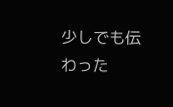少しでも伝わった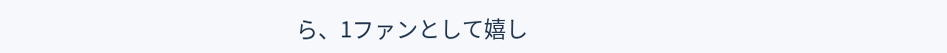ら、1ファンとして嬉し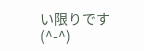い限りです(^-^)